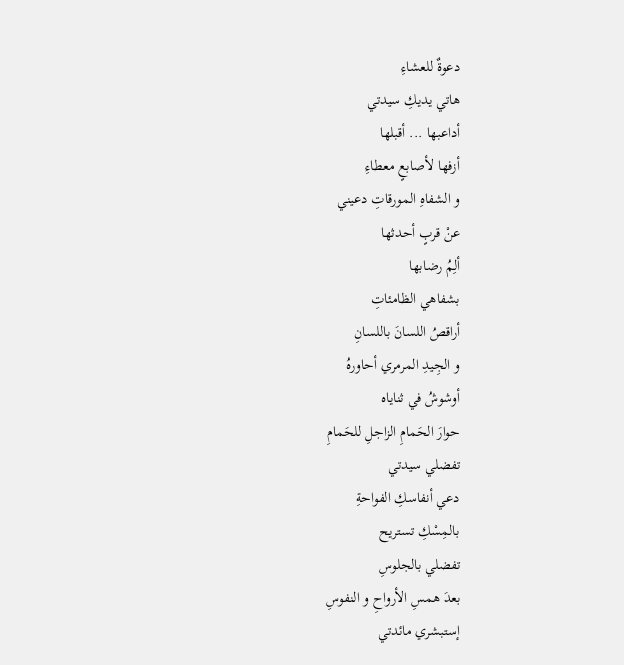دعوةٌ للعشاءِ
هاتي يديكِ سيدتي
أداعبها ... أقبلها
أزفها لأصابعٍ معطاءِ
و الشفاهِ المورقاتِ دعيني
عنْ قربٍ أحدثها
ألِمُ رضابها
بشفاهي الظامئاتِ
أراقصُ اللسانَ باللسانِ
و الجِيدِ المرمري أحاورهُ
أوشوشُ في ثناياه
حوارَ الحَمامِ الزاجلِ للحَمامِ
تفضلي سيدتي
دعي أنفاسكِ الفواحةِ
بالمِسْكِ تستريح
تفضلي بالجلوسِ
بعدَ همسِ الأرواحِ و النفوسِ
إستبشري مائدتي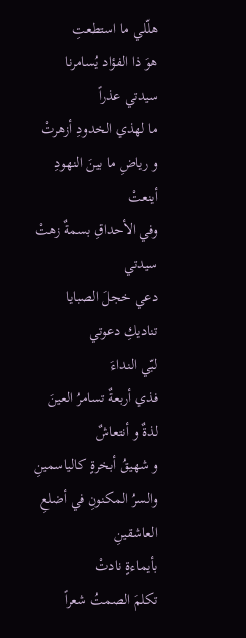هلّلي ما استطعتِ
هوَ ذا الفؤاد يُسامرنا
سيدتي عذراً
ما لهذي الخدودِ أزهرتْ
و رياضِ ما بينَ النهودِ أينعتْ
وفي الأحداقِ بسمةٌ زهتْ
سيدتي
دعي خجلَ الصبايا
تناديكِ دعوتي
لبّي النداءَ
فذي أربعةٌ تسامرُ العينَ
لذةٌ و أنتعاشٌ
و شهيقُ أبخرةٍ كالياسمينِ
والسرُ المكنونِ في أضلعِ العاشقينِ
بأيماءةٍ نادتْ
تكلمَ الصمتُ شعراً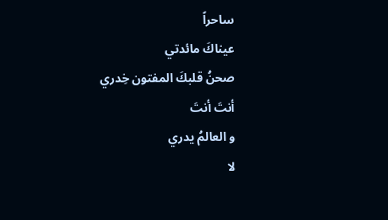ساحراً
عيناكَ مائدتي
صحنُ قلبكَ المفتون خِدري
أنتَ أنتَ
و العالمُ يدري
لا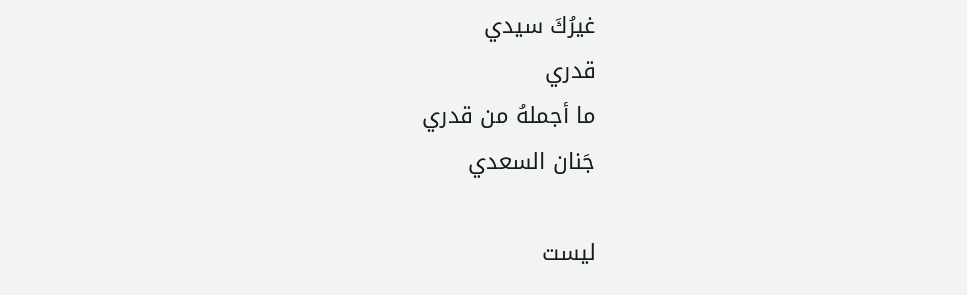غيرُكَ سيدي
قدري
ما أجملهُ من قدري
جَنان السعدي

ليست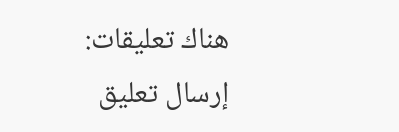هناك تعليقات:
إرسال تعليق